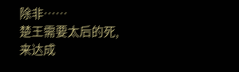除非……
楚王需要太后的死,来达成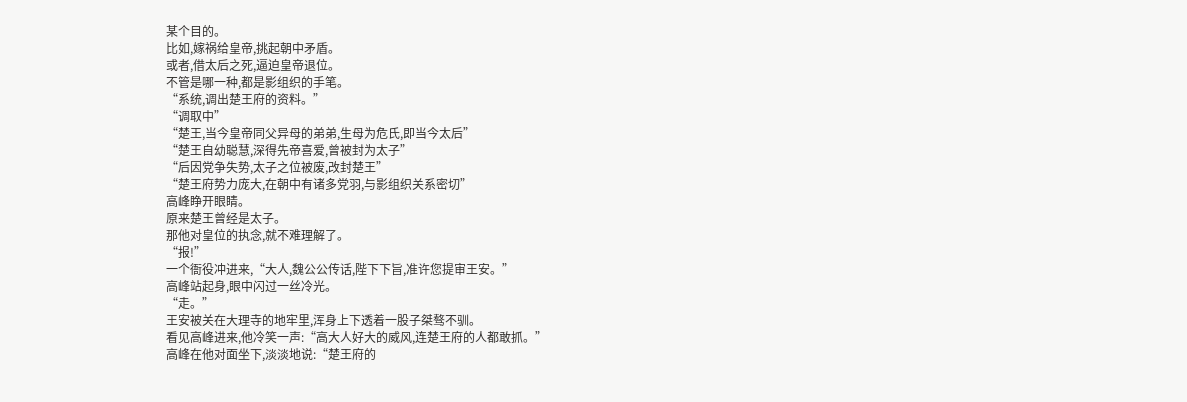某个目的。
比如,嫁祸给皇帝,挑起朝中矛盾。
或者,借太后之死,逼迫皇帝退位。
不管是哪一种,都是影组织的手笔。
“系统,调出楚王府的资料。”
“调取中”
“楚王,当今皇帝同父异母的弟弟,生母为危氏,即当今太后”
“楚王自幼聪慧,深得先帝喜爱,曾被封为太子”
“后因党争失势,太子之位被废,改封楚王”
“楚王府势力庞大,在朝中有诸多党羽,与影组织关系密切”
高峰睁开眼睛。
原来楚王曾经是太子。
那他对皇位的执念,就不难理解了。
“报!”
一个衙役冲进来,“大人,魏公公传话,陛下下旨,准许您提审王安。”
高峰站起身,眼中闪过一丝冷光。
“走。”
王安被关在大理寺的地牢里,浑身上下透着一股子桀骜不驯。
看见高峰进来,他冷笑一声:“高大人好大的威风,连楚王府的人都敢抓。”
高峰在他对面坐下,淡淡地说:“楚王府的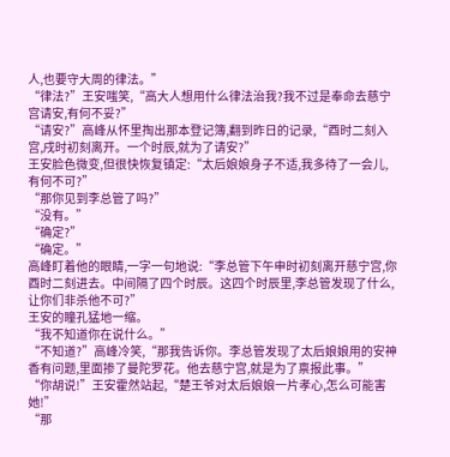人,也要守大周的律法。”
“律法?”王安嗤笑,“高大人想用什么律法治我?我不过是奉命去慈宁宫请安,有何不妥?”
“请安?”高峰从怀里掏出那本登记簿,翻到昨日的记录,“酉时二刻入宫,戌时初刻离开。一个时辰,就为了请安?”
王安脸色微变,但很快恢复镇定:“太后娘娘身子不适,我多待了一会儿,有何不可?”
“那你见到李总管了吗?”
“没有。”
“确定?”
“确定。”
高峰盯着他的眼睛,一字一句地说:“李总管下午申时初刻离开慈宁宫,你酉时二刻进去。中间隔了四个时辰。这四个时辰里,李总管发现了什么,让你们非杀他不可?”
王安的瞳孔猛地一缩。
“我不知道你在说什么。”
“不知道?”高峰冷笑,“那我告诉你。李总管发现了太后娘娘用的安神香有问题,里面掺了曼陀罗花。他去慈宁宫,就是为了禀报此事。”
“你胡说!”王安霍然站起,“楚王爷对太后娘娘一片孝心,怎么可能害她!”
“那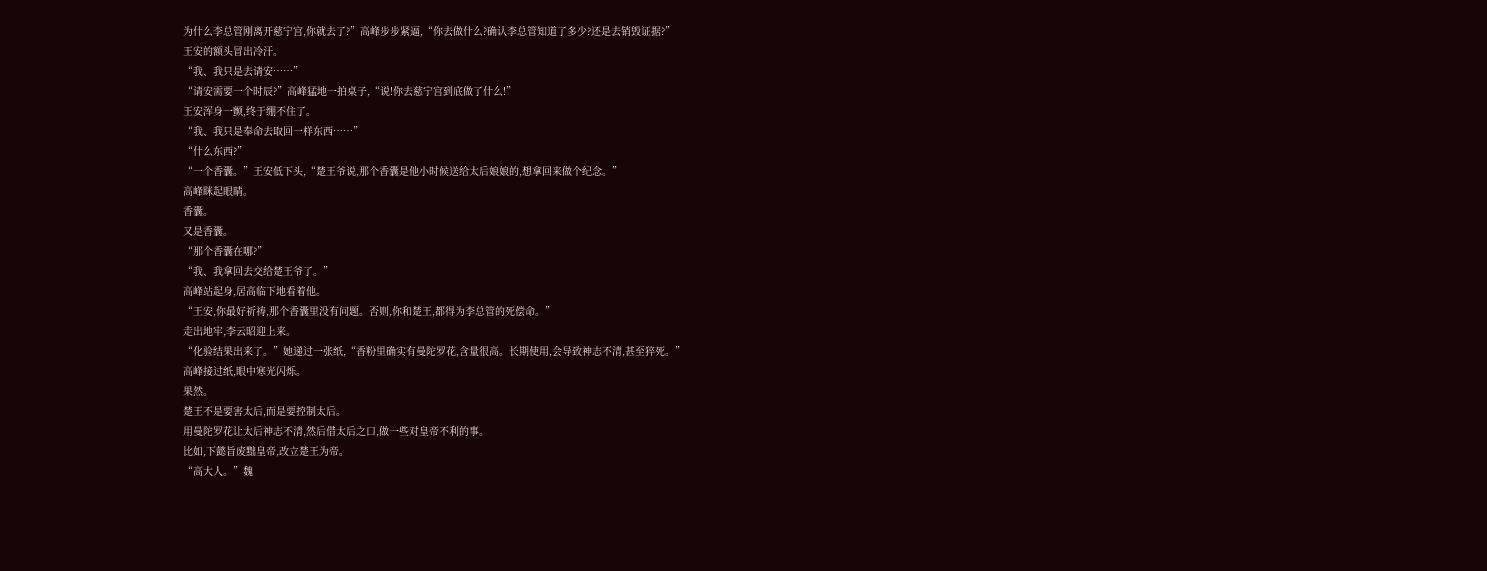为什么李总管刚离开慈宁宫,你就去了?”高峰步步紧逼,“你去做什么?确认李总管知道了多少?还是去销毁证据?”
王安的额头冒出冷汗。
“我、我只是去请安……”
“请安需要一个时辰?”高峰猛地一拍桌子,“说!你去慈宁宫到底做了什么!”
王安浑身一颤,终于绷不住了。
“我、我只是奉命去取回一样东西……”
“什么东西?”
“一个香囊。”王安低下头,“楚王爷说,那个香囊是他小时候送给太后娘娘的,想拿回来做个纪念。”
高峰眯起眼睛。
香囊。
又是香囊。
“那个香囊在哪?”
“我、我拿回去交给楚王爷了。”
高峰站起身,居高临下地看着他。
“王安,你最好祈祷,那个香囊里没有问题。否则,你和楚王,都得为李总管的死偿命。”
走出地牢,李云昭迎上来。
“化验结果出来了。”她递过一张纸,“香粉里确实有曼陀罗花,含量很高。长期使用,会导致神志不清,甚至猝死。”
高峰接过纸,眼中寒光闪烁。
果然。
楚王不是要害太后,而是要控制太后。
用曼陀罗花让太后神志不清,然后借太后之口,做一些对皇帝不利的事。
比如,下懿旨废黜皇帝,改立楚王为帝。
“高大人。”魏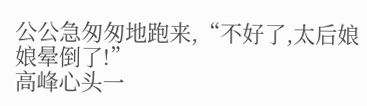公公急匆匆地跑来,“不好了,太后娘娘晕倒了!”
高峰心头一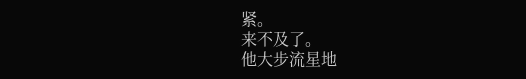紧。
来不及了。
他大步流星地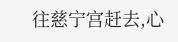往慈宁宫赶去,心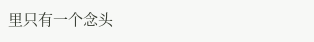里只有一个念头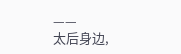——
太后身边,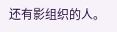还有影组织的人。